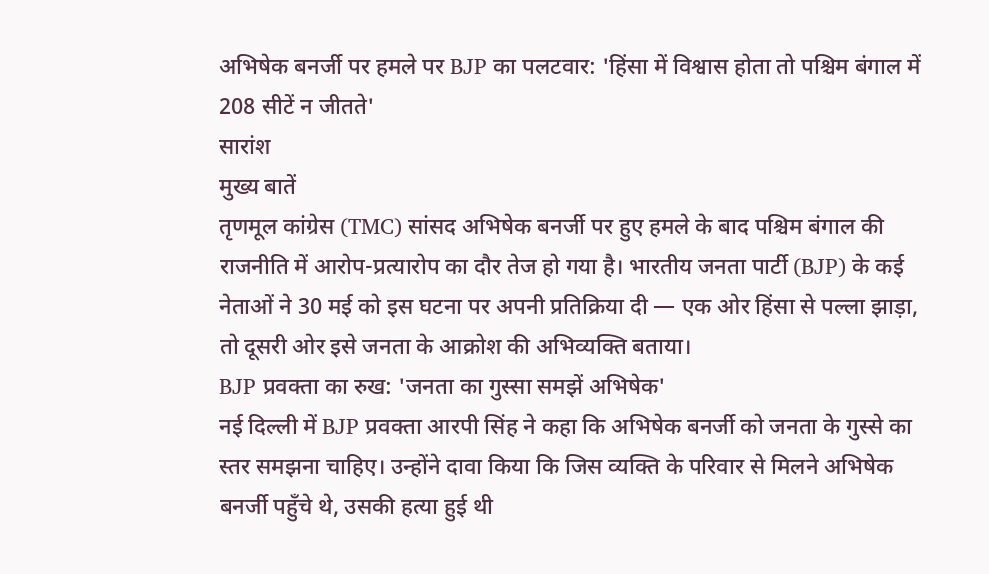अभिषेक बनर्जी पर हमले पर BJP का पलटवार: 'हिंसा में विश्वास होता तो पश्चिम बंगाल में 208 सीटें न जीतते'
सारांश
मुख्य बातें
तृणमूल कांग्रेस (TMC) सांसद अभिषेक बनर्जी पर हुए हमले के बाद पश्चिम बंगाल की राजनीति में आरोप-प्रत्यारोप का दौर तेज हो गया है। भारतीय जनता पार्टी (BJP) के कई नेताओं ने 30 मई को इस घटना पर अपनी प्रतिक्रिया दी — एक ओर हिंसा से पल्ला झाड़ा, तो दूसरी ओर इसे जनता के आक्रोश की अभिव्यक्ति बताया।
BJP प्रवक्ता का रुख: 'जनता का गुस्सा समझें अभिषेक'
नई दिल्ली में BJP प्रवक्ता आरपी सिंह ने कहा कि अभिषेक बनर्जी को जनता के गुस्से का स्तर समझना चाहिए। उन्होंने दावा किया कि जिस व्यक्ति के परिवार से मिलने अभिषेक बनर्जी पहुँचे थे, उसकी हत्या हुई थी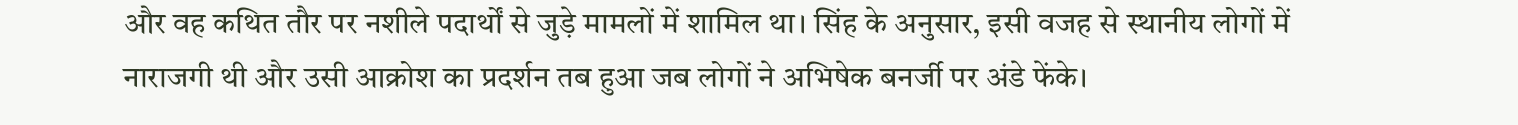और वह कथित तौर पर नशीले पदार्थों से जुड़े मामलों में शामिल था। सिंह के अनुसार, इसी वजह से स्थानीय लोगों में नाराजगी थी और उसी आक्रोश का प्रदर्शन तब हुआ जब लोगों ने अभिषेक बनर्जी पर अंडे फेंके।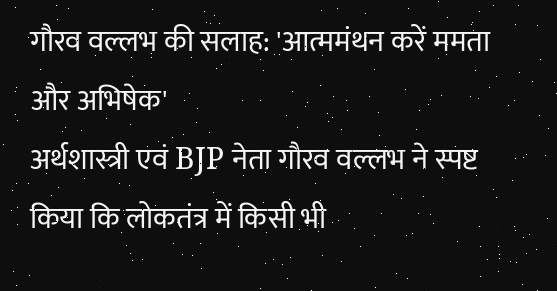गौरव वल्लभ की सलाह: 'आत्ममंथन करें ममता और अभिषेक'
अर्थशास्त्री एवं BJP नेता गौरव वल्लभ ने स्पष्ट किया कि लोकतंत्र में किसी भी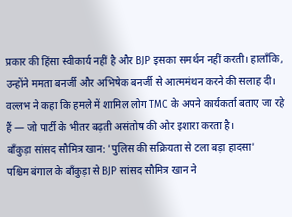प्रकार की हिंसा स्वीकार्य नहीं है और BJP इसका समर्थन नहीं करती। हालाँकि, उन्होंने ममता बनर्जी और अभिषेक बनर्जी से आत्ममंथन करने की सलाह दी। वल्लभ ने कहा कि हमले में शामिल लोग TMC के अपने कार्यकर्ता बताए जा रहे हैं — जो पार्टी के भीतर बढ़ती असंतोष की ओर इशारा करता है।
बाँकुड़ा सांसद सौमित्र खान: 'पुलिस की सक्रियता से टला बड़ा हादसा'
पश्चिम बंगाल के बाँकुड़ा से BJP सांसद सौमित्र खान ने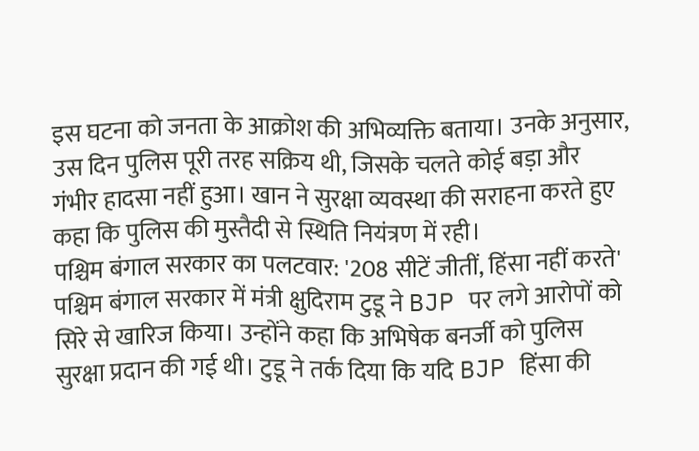इस घटना को जनता के आक्रोश की अभिव्यक्ति बताया। उनके अनुसार, उस दिन पुलिस पूरी तरह सक्रिय थी, जिसके चलते कोई बड़ा और गंभीर हादसा नहीं हुआ। खान ने सुरक्षा व्यवस्था की सराहना करते हुए कहा कि पुलिस की मुस्तैदी से स्थिति नियंत्रण में रही।
पश्चिम बंगाल सरकार का पलटवार: '208 सीटें जीतीं, हिंसा नहीं करते'
पश्चिम बंगाल सरकार में मंत्री क्षुदिराम टुडू ने BJP पर लगे आरोपों को सिरे से खारिज किया। उन्होंने कहा कि अभिषेक बनर्जी को पुलिस सुरक्षा प्रदान की गई थी। टुडू ने तर्क दिया कि यदि BJP हिंसा की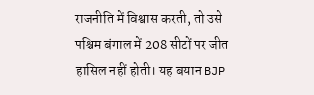राजनीति में विश्वास करती, तो उसे पश्चिम बंगाल में 208 सीटों पर जीत हासिल नहीं होती। यह बयान BJP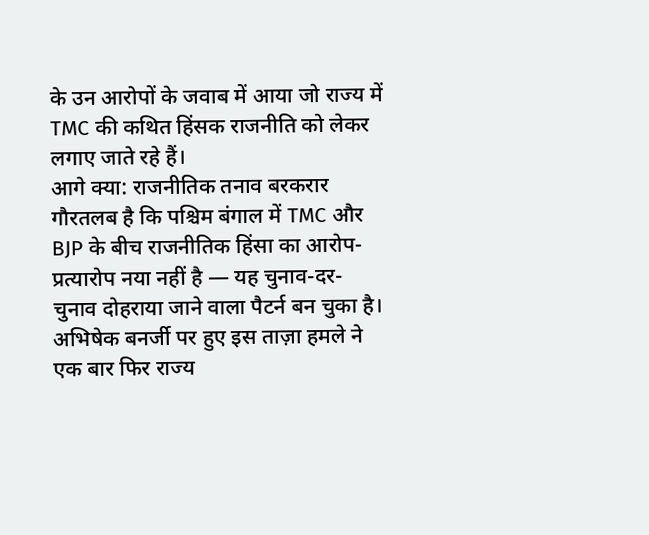के उन आरोपों के जवाब में आया जो राज्य में TMC की कथित हिंसक राजनीति को लेकर लगाए जाते रहे हैं।
आगे क्या: राजनीतिक तनाव बरकरार
गौरतलब है कि पश्चिम बंगाल में TMC और BJP के बीच राजनीतिक हिंसा का आरोप-प्रत्यारोप नया नहीं है — यह चुनाव-दर-चुनाव दोहराया जाने वाला पैटर्न बन चुका है। अभिषेक बनर्जी पर हुए इस ताज़ा हमले ने एक बार फिर राज्य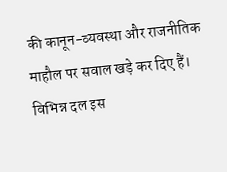की कानून-व्यवस्था और राजनीतिक माहौल पर सवाल खड़े कर दिए हैं। विभिन्न दल इस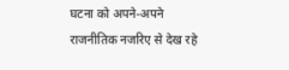घटना को अपने-अपने राजनीतिक नजरिए से देख रहे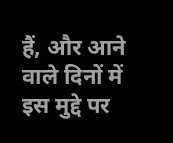हैं, और आने वाले दिनों में इस मुद्दे पर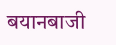बयानबाजी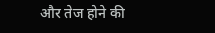और तेज होने की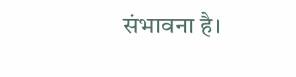संभावना है।